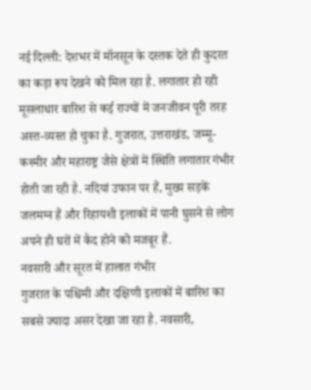नई दिल्ली: देशभर में मॉनसून के दस्तक देते ही कुदरत का कड़ा रूप देखने को मिल रहा है. लगातार हो रही मूसलाधार बारिश से कई राज्यों में जनजीवन पूरी तरह अस्त-व्यस्त हो चुका है. गुजरात, उत्तराखंड, जम्मू-कश्मीर और महाराष्ट्र जैसे क्षेत्रों में स्थिति लगातार गंभीर होती जा रही है. नदियां उफान पर हैं, मुख्य सड़कें जलमग्न हैं और रिहायशी इलाकों में पानी घुसने से लोग अपने ही घरों में कैद होने को मजबूर हैं.
नवसारी और सूरत में हालात गंभीर
गुजरात के पश्चिमी और दक्षिणी इलाकों में बारिश का सबसे ज्यादा असर देखा जा रहा है. नवसारी,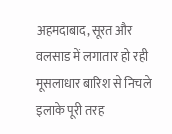अहमदाबाद, सूरत और वलसाड में लगातार हो रही मूसलाधार बारिश से निचले इलाके पूरी तरह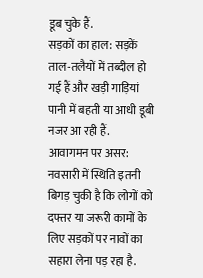डूब चुके हैं.
सड़कों का हाल: सड़कें ताल-तलैयों में तब्दील हो गई हैं और खड़ी गाड़ियां पानी में बहती या आधी डूबी नजर आ रही हैं.
आवागमन पर असर: नवसारी में स्थिति इतनी बिगड़ चुकी है कि लोगों को दफ्तर या जरूरी कामों के लिए सड़कों पर नावों का सहारा लेना पड़ रहा है.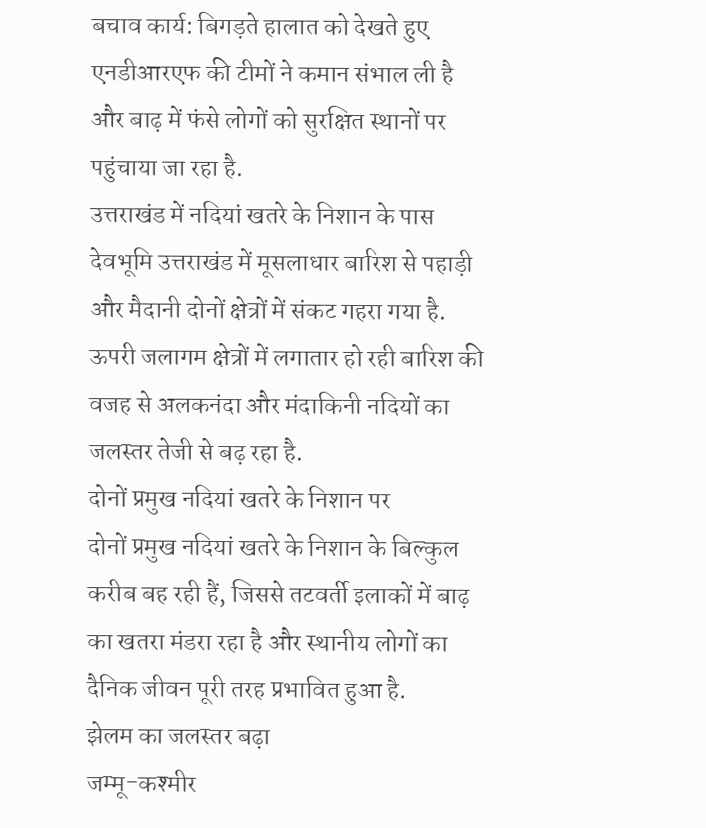बचाव कार्य: बिगड़ते हालात को देखते हुए एनडीआरएफ की टीमों ने कमान संभाल ली है और बाढ़ में फंसे लोगों को सुरक्षित स्थानों पर पहुंचाया जा रहा है.
उत्तराखंड में नदियां खतरे के निशान के पास
देवभूमि उत्तराखंड में मूसलाधार बारिश से पहाड़ी और मैदानी दोनों क्षेत्रों में संकट गहरा गया है. ऊपरी जलागम क्षेत्रों में लगातार हो रही बारिश की वजह से अलकनंदा और मंदाकिनी नदियों का जलस्तर तेजी से बढ़ रहा है.
दोनों प्रमुख नदियां खतरे के निशान पर
दोनों प्रमुख नदियां खतरे के निशान के बिल्कुल करीब बह रही हैं, जिससे तटवर्ती इलाकों में बाढ़ का खतरा मंडरा रहा है और स्थानीय लोगों का दैनिक जीवन पूरी तरह प्रभावित हुआ है.
झेलम का जलस्तर बढ़ा
जम्मू-कश्मीर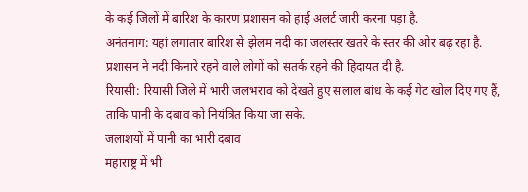के कई जिलों में बारिश के कारण प्रशासन को हाई अलर्ट जारी करना पड़ा है.
अनंतनाग: यहां लगातार बारिश से झेलम नदी का जलस्तर खतरे के स्तर की ओर बढ़ रहा है. प्रशासन ने नदी किनारे रहने वाले लोगों को सतर्क रहने की हिदायत दी है.
रियासी: रियासी जिले में भारी जलभराव को देखते हुए सलाल बांध के कई गेट खोल दिए गए हैं, ताकि पानी के दबाव को नियंत्रित किया जा सके.
जलाशयों में पानी का भारी दबाव
महाराष्ट्र में भी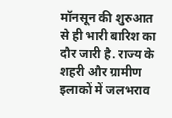मॉनसून की शुरुआत से ही भारी बारिश का दौर जारी है. राज्य के शहरी और ग्रामीण इलाकों में जलभराव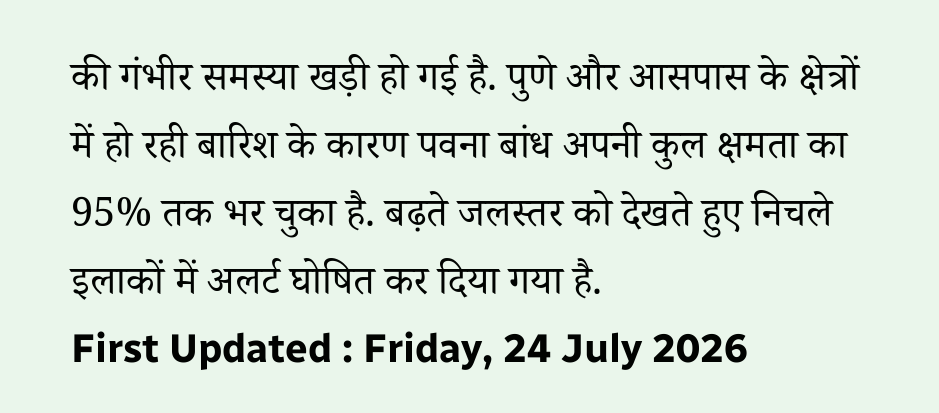की गंभीर समस्या खड़ी हो गई है. पुणे और आसपास के क्षेत्रों में हो रही बारिश के कारण पवना बांध अपनी कुल क्षमता का 95% तक भर चुका है. बढ़ते जलस्तर को देखते हुए निचले इलाकों में अलर्ट घोषित कर दिया गया है.
First Updated : Friday, 24 July 2026